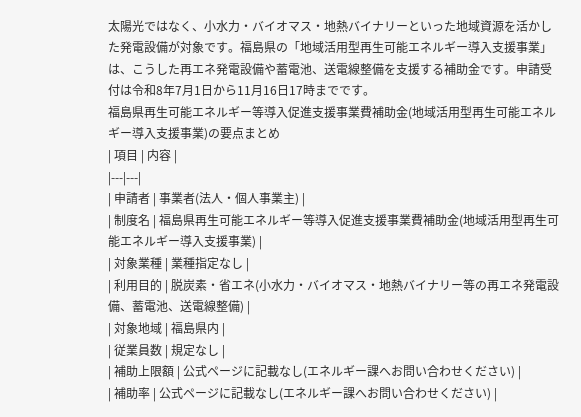太陽光ではなく、小水力・バイオマス・地熱バイナリーといった地域資源を活かした発電設備が対象です。福島県の「地域活用型再生可能エネルギー導入支援事業」は、こうした再エネ発電設備や蓄電池、送電線整備を支援する補助金です。申請受付は令和8年7月1日から11月16日17時までです。
福島県再生可能エネルギー等導入促進支援事業費補助金(地域活用型再生可能エネルギー導入支援事業)の要点まとめ
| 項目 | 内容 |
|---|---|
| 申請者 | 事業者(法人・個人事業主) |
| 制度名 | 福島県再生可能エネルギー等導入促進支援事業費補助金(地域活用型再生可能エネルギー導入支援事業) |
| 対象業種 | 業種指定なし |
| 利用目的 | 脱炭素・省エネ(小水力・バイオマス・地熱バイナリー等の再エネ発電設備、蓄電池、送電線整備) |
| 対象地域 | 福島県内 |
| 従業員数 | 規定なし |
| 補助上限額 | 公式ページに記載なし(エネルギー課へお問い合わせください) |
| 補助率 | 公式ページに記載なし(エネルギー課へお問い合わせください) |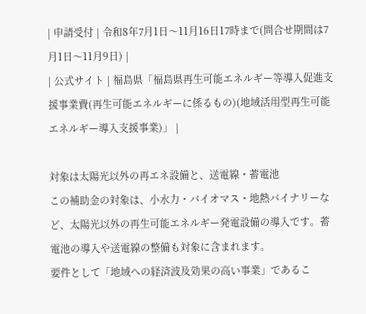| 申請受付 | 令和8年7月1日〜11月16日17時まで(問合せ期間は7月1日〜11月9日) |
| 公式サイト | 福島県「福島県再生可能エネルギー等導入促進支援事業費(再生可能エネルギーに係るもの)(地域活用型再生可能エネルギー導入支援事業)」 |

対象は太陽光以外の再エネ設備と、送電線・蓄電池
この補助金の対象は、小水力・バイオマス・地熱バイナリーなど、太陽光以外の再生可能エネルギー発電設備の導入です。蓄電池の導入や送電線の整備も対象に含まれます。
要件として「地域への経済波及効果の高い事業」であるこ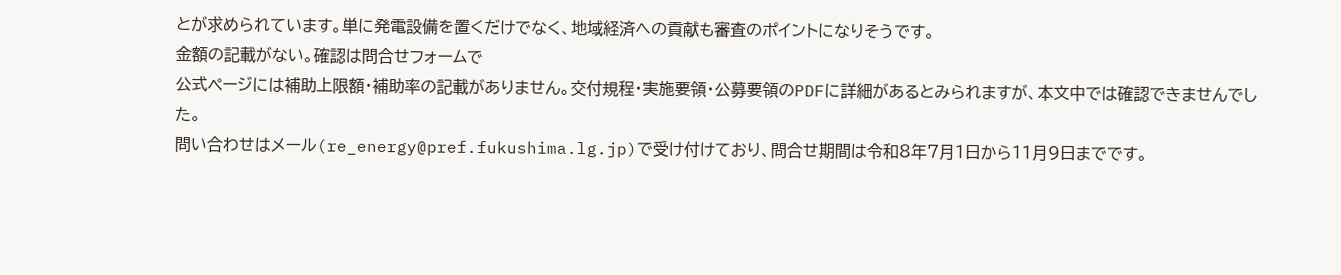とが求められています。単に発電設備を置くだけでなく、地域経済への貢献も審査のポイントになりそうです。
金額の記載がない。確認は問合せフォームで
公式ページには補助上限額・補助率の記載がありません。交付規程・実施要領・公募要領のPDFに詳細があるとみられますが、本文中では確認できませんでした。
問い合わせはメール(re_energy@pref.fukushima.lg.jp)で受け付けており、問合せ期間は令和8年7月1日から11月9日までです。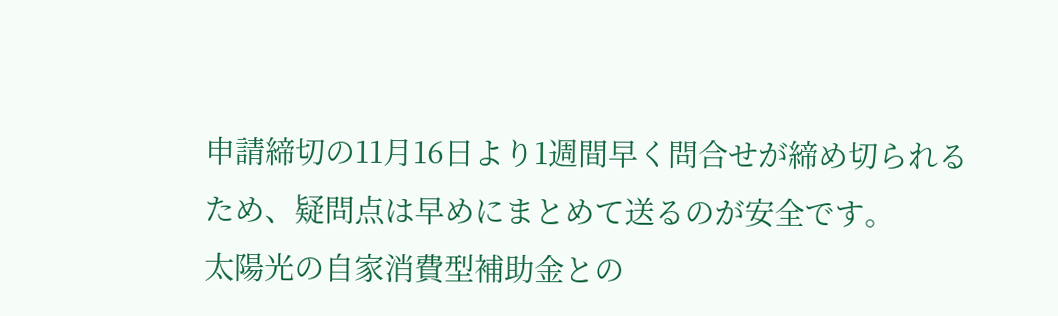申請締切の11月16日より1週間早く問合せが締め切られるため、疑問点は早めにまとめて送るのが安全です。
太陽光の自家消費型補助金との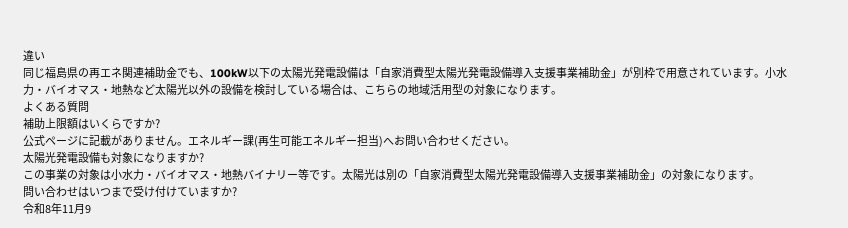違い
同じ福島県の再エネ関連補助金でも、100kW以下の太陽光発電設備は「自家消費型太陽光発電設備導入支援事業補助金」が別枠で用意されています。小水力・バイオマス・地熱など太陽光以外の設備を検討している場合は、こちらの地域活用型の対象になります。
よくある質問
補助上限額はいくらですか?
公式ページに記載がありません。エネルギー課(再生可能エネルギー担当)へお問い合わせください。
太陽光発電設備も対象になりますか?
この事業の対象は小水力・バイオマス・地熱バイナリー等です。太陽光は別の「自家消費型太陽光発電設備導入支援事業補助金」の対象になります。
問い合わせはいつまで受け付けていますか?
令和8年11月9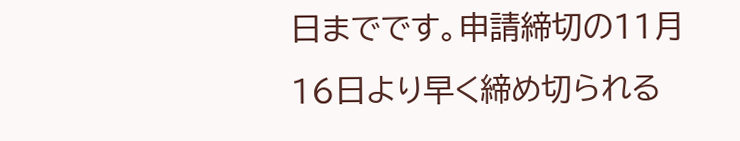日までです。申請締切の11月16日より早く締め切られる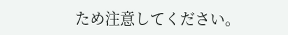ため注意してください。